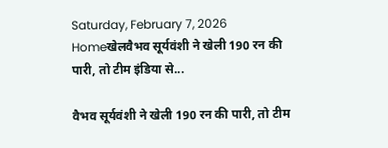Saturday, February 7, 2026
Homeखेलवैभव सूर्यवंशी ने खेली 190 रन की पारी, तो टीम इंडिया से...

वैभव सूर्यवंशी ने खेली 190 रन की पारी, तो टीम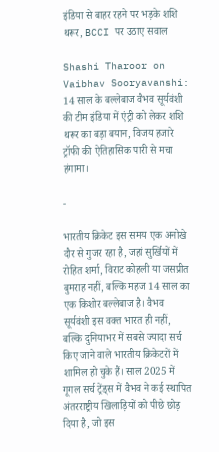इंडिया से बाहर रहने पर भड़के शशि थरूर, BCCI पर उठाए सवाल

Shashi Tharoor on Vaibhav Sooryavanshi: 14 साल के बल्लेबाज वैभव सूर्यवंशी की टीम इंडिया में एंट्री को लेकर शशि थरूर का बड़ा बयान, विजय हजारे ट्रॉफी की ऐतिहासिक पारी से मचा हंगामा।

-

भारतीय क्रिकेट इस समय एक अनोखे दौर से गुजर रहा है, जहां सुर्खियों में रोहित शर्मा, विराट कोहली या जसप्रीत बुमराह नहीं, बल्कि महज 14 साल का एक किशोर बल्लेबाज है। वैभव सूर्यवंशी इस वक्त भारत ही नहीं, बल्कि दुनियाभर में सबसे ज्यादा सर्च किए जाने वाले भारतीय क्रिकेटरों में शामिल हो चुके हैं। साल 2025 में गूगल सर्च ट्रेंड्स में वैभव ने कई स्थापित अंतरराष्ट्रीय खिलाड़ियों को पीछे छोड़ दिया है, जो इस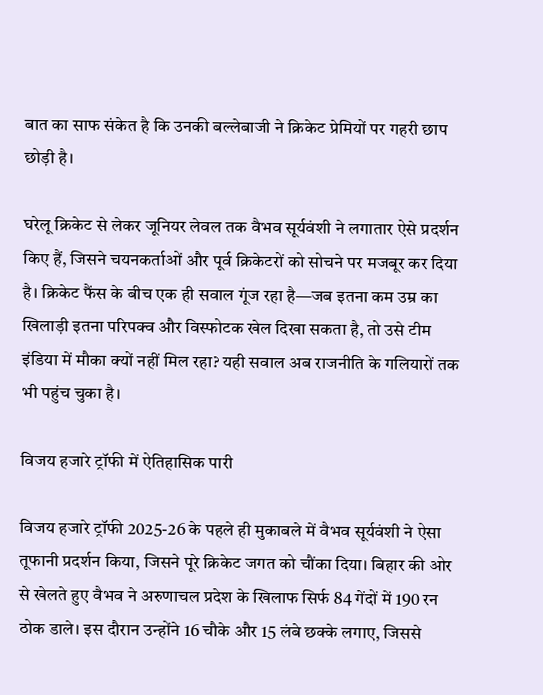बात का साफ संकेत है कि उनकी बल्लेबाजी ने क्रिकेट प्रेमियों पर गहरी छाप छोड़ी है।

घरेलू क्रिकेट से लेकर जूनियर लेवल तक वैभव सूर्यवंशी ने लगातार ऐसे प्रदर्शन किए हैं, जिसने चयनकर्ताओं और पूर्व क्रिकेटरों को सोचने पर मजबूर कर दिया है। क्रिकेट फैंस के बीच एक ही सवाल गूंज रहा है—जब इतना कम उम्र का खिलाड़ी इतना परिपक्व और विस्फोटक खेल दिखा सकता है, तो उसे टीम इंडिया में मौका क्यों नहीं मिल रहा? यही सवाल अब राजनीति के गलियारों तक भी पहुंच चुका है।

विजय हजारे ट्रॉफी में ऐतिहासिक पारी

विजय हजारे ट्रॉफी 2025-26 के पहले ही मुकाबले में वैभव सूर्यवंशी ने ऐसा तूफानी प्रदर्शन किया, जिसने पूरे क्रिकेट जगत को चौंका दिया। बिहार की ओर से खेलते हुए वैभव ने अरुणाचल प्रदेश के खिलाफ सिर्फ 84 गेंदों में 190 रन ठोक डाले। इस दौरान उन्होंने 16 चौके और 15 लंबे छक्के लगाए, जिससे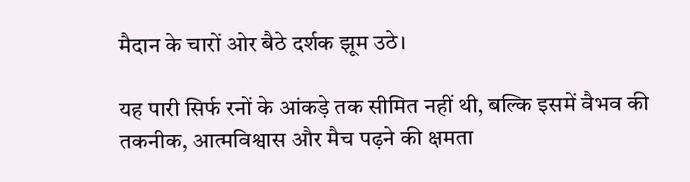मैदान के चारों ओर बैठे दर्शक झूम उठे।

यह पारी सिर्फ रनों के आंकड़े तक सीमित नहीं थी, बल्कि इसमें वैभव की तकनीक, आत्मविश्वास और मैच पढ़ने की क्षमता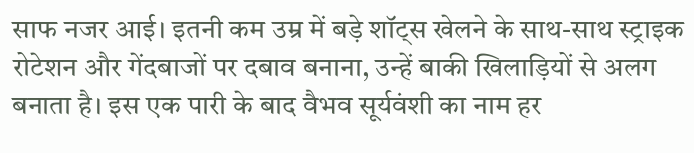साफ नजर आई। इतनी कम उम्र में बड़े शॉट्स खेलने के साथ-साथ स्ट्राइक रोटेशन और गेंदबाजों पर दबाव बनाना, उन्हें बाकी खिलाड़ियों से अलग बनाता है। इस एक पारी के बाद वैभव सूर्यवंशी का नाम हर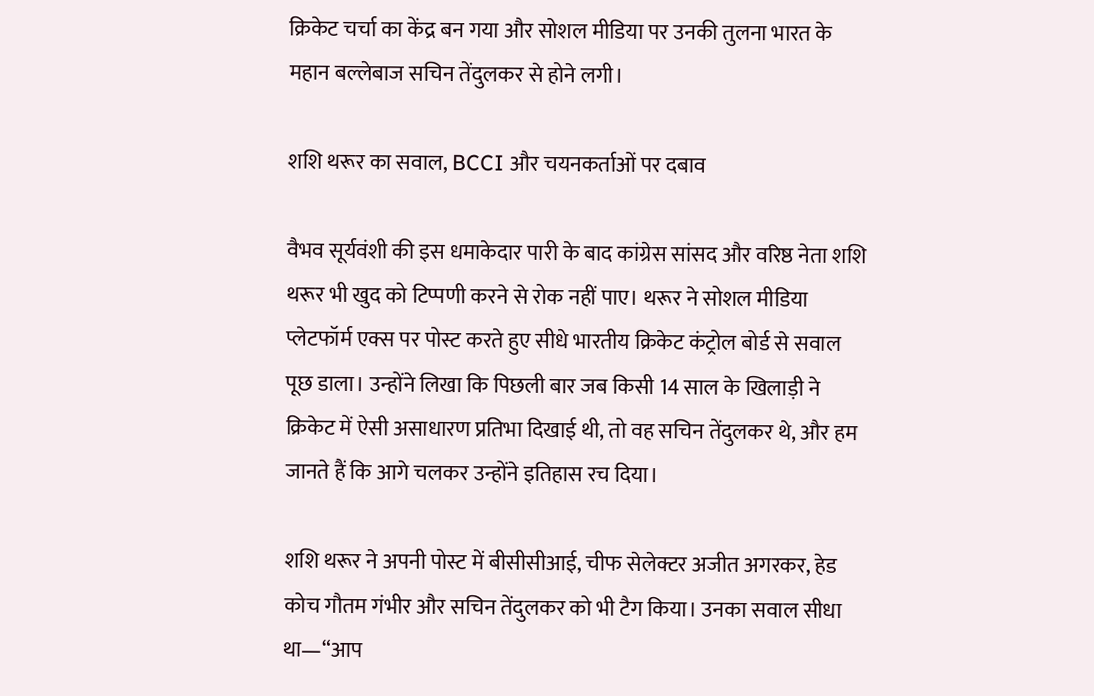क्रिकेट चर्चा का केंद्र बन गया और सोशल मीडिया पर उनकी तुलना भारत के महान बल्लेबाज सचिन तेंदुलकर से होने लगी।

शशि थरूर का सवाल, BCCI और चयनकर्ताओं पर दबाव

वैभव सूर्यवंशी की इस धमाकेदार पारी के बाद कांग्रेस सांसद और वरिष्ठ नेता शशि थरूर भी खुद को टिप्पणी करने से रोक नहीं पाए। थरूर ने सोशल मीडिया प्लेटफॉर्म एक्स पर पोस्ट करते हुए सीधे भारतीय क्रिकेट कंट्रोल बोर्ड से सवाल पूछ डाला। उन्होंने लिखा कि पिछली बार जब किसी 14 साल के खिलाड़ी ने क्रिकेट में ऐसी असाधारण प्रतिभा दिखाई थी, तो वह सचिन तेंदुलकर थे, और हम जानते हैं कि आगे चलकर उन्होंने इतिहास रच दिया।

शशि थरूर ने अपनी पोस्ट में बीसीसीआई, चीफ सेलेक्टर अजीत अगरकर, हेड कोच गौतम गंभीर और सचिन तेंदुलकर को भी टैग किया। उनका सवाल सीधा था—“आप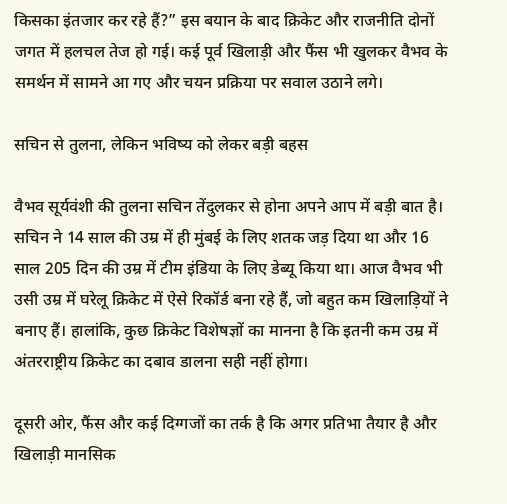किसका इंतजार कर रहे हैं?” इस बयान के बाद क्रिकेट और राजनीति दोनों जगत में हलचल तेज हो गई। कई पूर्व खिलाड़ी और फैंस भी खुलकर वैभव के समर्थन में सामने आ गए और चयन प्रक्रिया पर सवाल उठाने लगे।

सचिन से तुलना, लेकिन भविष्य को लेकर बड़ी बहस

वैभव सूर्यवंशी की तुलना सचिन तेंदुलकर से होना अपने आप में बड़ी बात है। सचिन ने 14 साल की उम्र में ही मुंबई के लिए शतक जड़ दिया था और 16 साल 205 दिन की उम्र में टीम इंडिया के लिए डेब्यू किया था। आज वैभव भी उसी उम्र में घरेलू क्रिकेट में ऐसे रिकॉर्ड बना रहे हैं, जो बहुत कम खिलाड़ियों ने बनाए हैं। हालांकि, कुछ क्रिकेट विशेषज्ञों का मानना है कि इतनी कम उम्र में अंतरराष्ट्रीय क्रिकेट का दबाव डालना सही नहीं होगा।

दूसरी ओर, फैंस और कई दिग्गजों का तर्क है कि अगर प्रतिभा तैयार है और खिलाड़ी मानसिक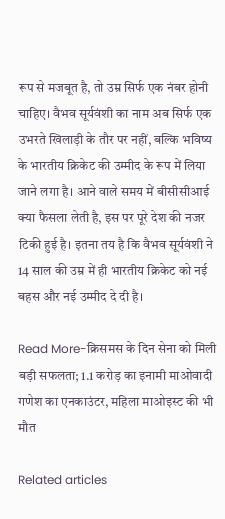रूप से मजबूत है, तो उम्र सिर्फ एक नंबर होनी चाहिए। वैभव सूर्यवंशी का नाम अब सिर्फ एक उभरते खिलाड़ी के तौर पर नहीं, बल्कि भविष्य के भारतीय क्रिकेट की उम्मीद के रूप में लिया जाने लगा है। आने वाले समय में बीसीसीआई क्या फैसला लेती है, इस पर पूरे देश की नजर टिकी हुई है। इतना तय है कि वैभव सूर्यवंशी ने 14 साल की उम्र में ही भारतीय क्रिकेट को नई बहस और नई उम्मीद दे दी है।

Read More-क्रिसमस के दिन सेना को मिली बड़ी सफलता; 1.1 करोड़ का इनामी माओवादी गणेश का एनकाउंटर, महिला माओइस्ट की भी मौत

Related articles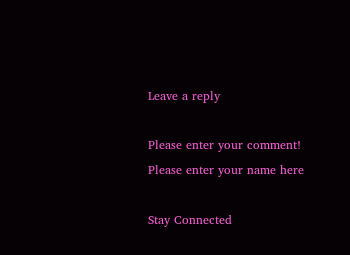Leave a reply

Please enter your comment!
Please enter your name here

Stay Connected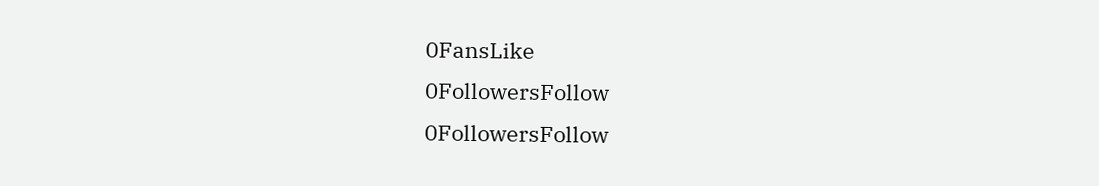0FansLike
0FollowersFollow
0FollowersFollow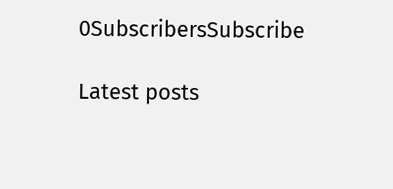0SubscribersSubscribe

Latest posts